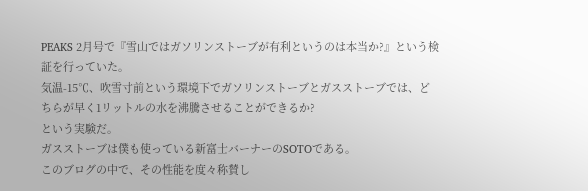PEAKS 2月号で『雪山ではガソリンストーブが有利というのは本当か?』という検証を行っていた。
気温-15℃、吹雪寸前という環境下でガソリンストーブとガスストーブでは、どちらが早く1リットルの水を沸騰させることができるか?
という実験だ。
ガスストーブは僕も使っている新富士バーナーのSOTOである。
このブログの中で、その性能を度々称賛し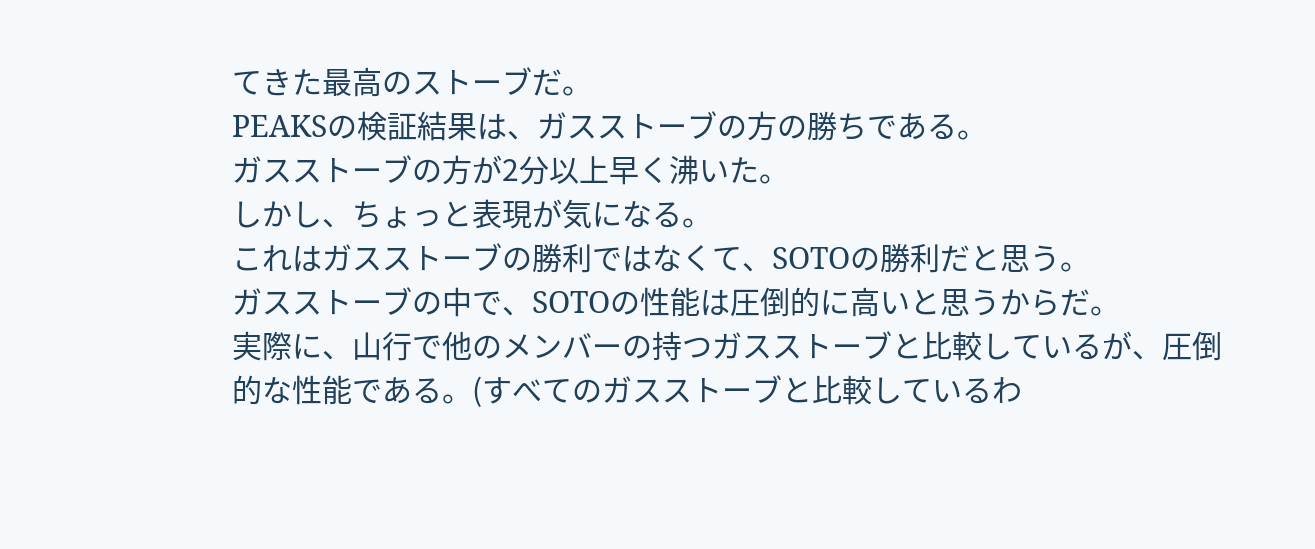てきた最高のストーブだ。
PEAKSの検証結果は、ガスストーブの方の勝ちである。
ガスストーブの方が2分以上早く沸いた。
しかし、ちょっと表現が気になる。
これはガスストーブの勝利ではなくて、SOTOの勝利だと思う。
ガスストーブの中で、SOTOの性能は圧倒的に高いと思うからだ。
実際に、山行で他のメンバーの持つガスストーブと比較しているが、圧倒的な性能である。(すべてのガスストーブと比較しているわ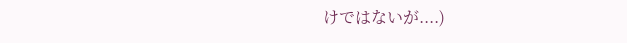けではないが....)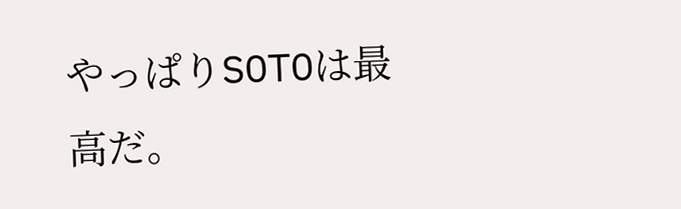やっぱりSOTOは最高だ。